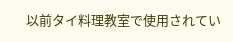以前タイ料理教室で使用されてい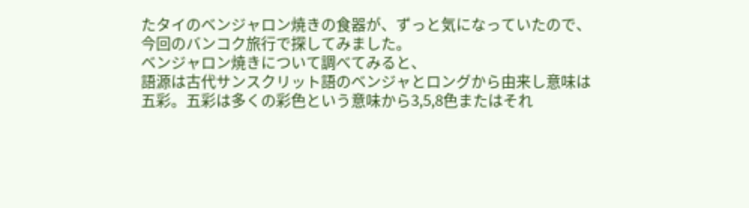たタイのベンジャロン焼きの食器が、ずっと気になっていたので、今回のバンコク旅行で探してみました。
ベンジャロン焼きについて調べてみると、
語源は古代サンスクリット語のベンジャとロングから由来し意味は五彩。五彩は多くの彩色という意味から3,5,8色またはそれ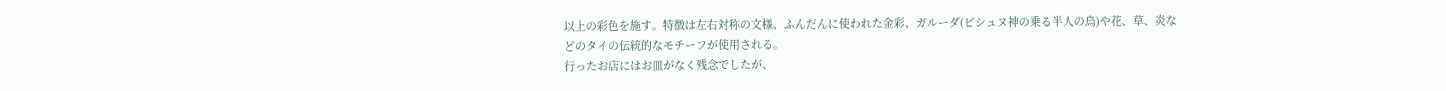以上の彩色を施す。特徴は左右対称の文様、ふんだんに使われた金彩、ガルーダ(ビシュヌ神の乗る半人の鳥)や花、草、炎などのタイの伝統的なモチーフが使用される。
行ったお店にはお皿がなく残念でしたが、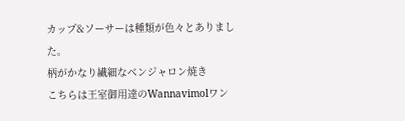カップ&ソーサーは種類が色々とありました。
柄がかなり繊細なベンジャロン焼き
こちらは王室御用達のWannavimolワン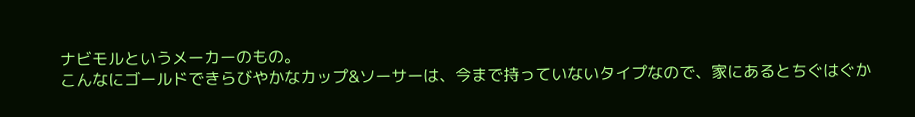ナビモルというメーカーのもの。
こんなにゴールドできらびやかなカップ&ソーサーは、今まで持っていないタイプなので、家にあるとちぐはぐか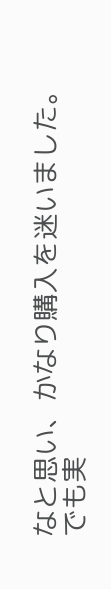なと思い、かなり購入を迷いました。
でも実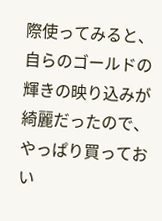際使ってみると、自らのゴールドの輝きの映り込みが綺麗だったので、やっぱり買っておい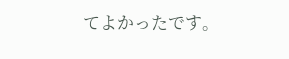てよかったです。